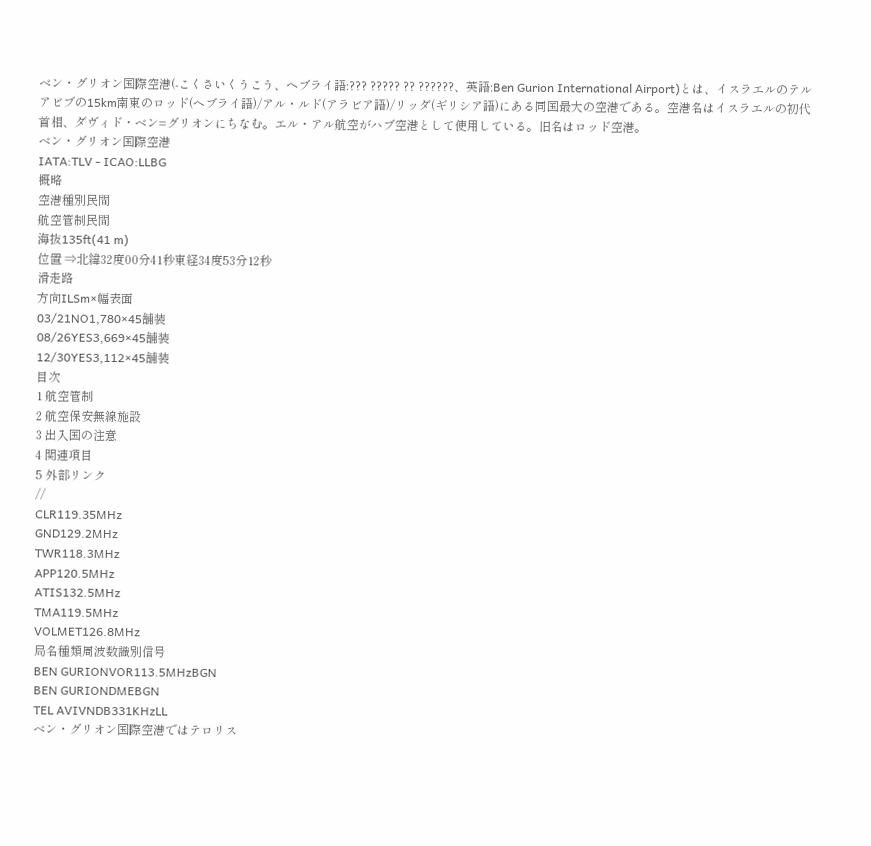ベン・グリオン国際空港(-こくさいくうこう、ヘブライ語:??? ????? ?? ??????、英語:Ben Gurion International Airport)とは、イスラエルのテルアビブの15km南東のロッド(ヘブライ語)/アル・ルド(アラビア語)/リッダ(ギリシア語)にある同国最大の空港である。空港名はイスラエルの初代首相、ダヴィド・ベン=グリオンにちなむ。エル・アル航空がハブ空港として使用している。旧名はロッド空港。
ベン・グリオン国際空港
IATA:TLV - ICAO:LLBG
概略
空港種別民間
航空管制民間
海抜135ft(41 m)
位置 ⇒北緯32度00分41秒東経34度53分12秒
滑走路
方向ILSm×幅表面
03/21NO1,780×45舗装
08/26YES3,669×45舗装
12/30YES3,112×45舗装
目次
1 航空管制
2 航空保安無線施設
3 出入国の注意
4 関連項目
5 外部リンク
//
CLR119.35MHz
GND129.2MHz
TWR118.3MHz
APP120.5MHz
ATIS132.5MHz
TMA119.5MHz
VOLMET126.8MHz
局名種類周波数識別信号
BEN GURIONVOR113.5MHzBGN
BEN GURIONDMEBGN
TEL AVIVNDB331KHzLL
ベン・グリオン国際空港ではテロリス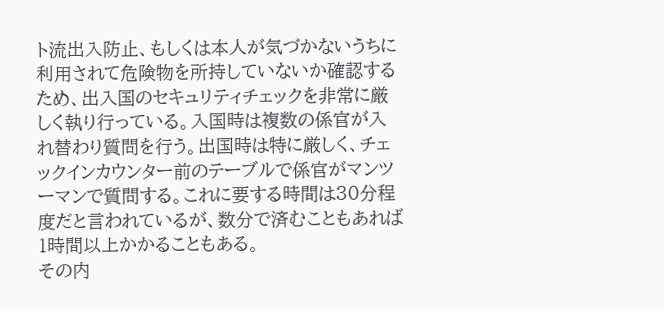ト流出入防止、もしくは本人が気づかないうちに利用されて危険物を所持していないか確認するため、出入国のセキュリティチェックを非常に厳しく執り行っている。入国時は複数の係官が入れ替わり質問を行う。出国時は特に厳しく、チェックインカウンター前のテーブルで係官がマンツーマンで質問する。これに要する時間は30分程度だと言われているが、数分で済むこともあれば1時間以上かかることもある。
その内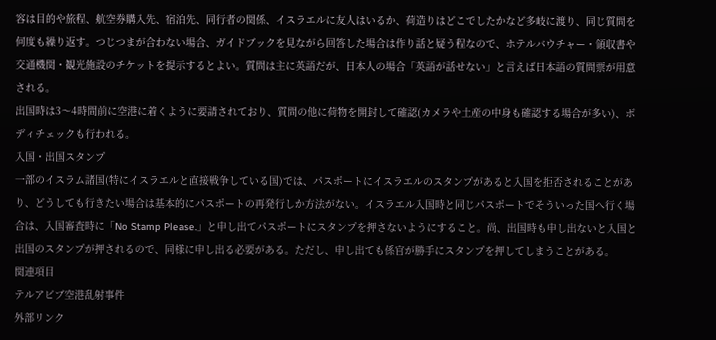容は目的や旅程、航空券購入先、宿泊先、同行者の関係、イスラエルに友人はいるか、荷造りはどこでしたかなど多岐に渡り、同じ質問を何度も繰り返す。つじつまが合わない場合、ガイドブックを見ながら回答した場合は作り話と疑う程なので、ホテルバウチャー・領収書や交通機関・観光施設のチケットを提示するとよい。質問は主に英語だが、日本人の場合「英語が話せない」と言えば日本語の質問票が用意される。
出国時は3〜4時間前に空港に着くように要請されており、質問の他に荷物を開封して確認(カメラや土産の中身も確認する場合が多い)、ボディチェックも行われる。
入国・出国スタンプ
一部のイスラム諸国(特にイスラエルと直接戦争している国)では、パスポートにイスラエルのスタンプがあると入国を拒否されることがあり、どうしても行きたい場合は基本的にパスポートの再発行しか方法がない。イスラエル入国時と同じパスポートでそういった国へ行く場合は、入国審査時に「No Stamp Please.」と申し出てパスポートにスタンプを押さないようにすること。尚、出国時も申し出ないと入国と出国のスタンプが押されるので、同様に申し出る必要がある。ただし、申し出ても係官が勝手にスタンプを押してしまうことがある。
関連項目
テルアビブ空港乱射事件
外部リンク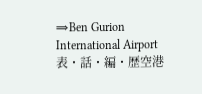⇒Ben Gurion International Airport
表・話・編・歴空港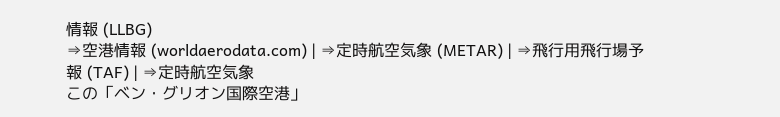情報 (LLBG)
⇒空港情報 (worldaerodata.com) | ⇒定時航空気象 (METAR) | ⇒飛行用飛行場予報 (TAF) | ⇒定時航空気象
この「ベン・グリオン国際空港」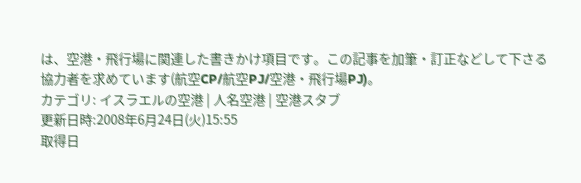は、空港・飛行場に関連した書きかけ項目です。この記事を加筆・訂正などして下さる協力者を求めています(航空CP/航空PJ/空港・飛行場PJ)。
カテゴリ: イスラエルの空港 | 人名空港 | 空港スタブ
更新日時:2008年6月24日(火)15:55
取得日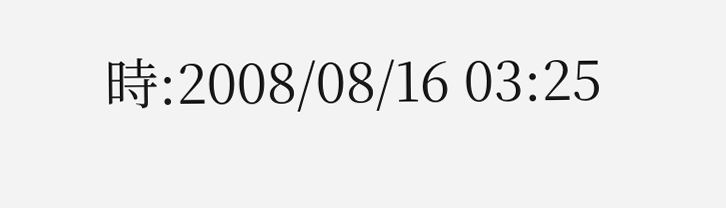時:2008/08/16 03:25